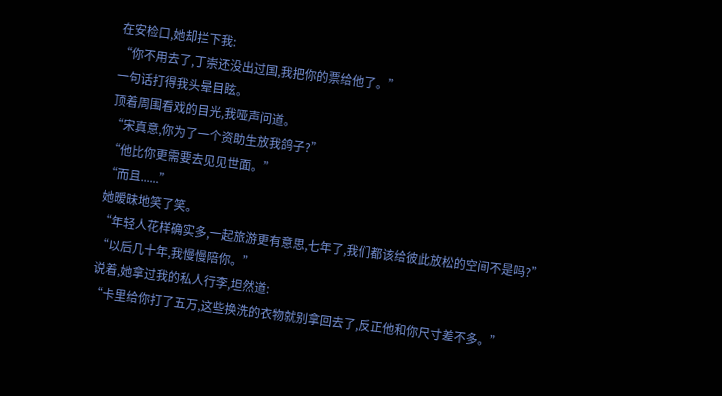在安检口,她却拦下我:
“你不用去了,丁崇还没出过国,我把你的票给他了。”
一句话打得我头晕目眩。
顶着周围看戏的目光,我哑声问道。
“宋真意,你为了一个资助生放我鸽子?”
“他比你更需要去见见世面。”
“而且......”
她暧昧地笑了笑。
“年轻人花样确实多,一起旅游更有意思,七年了,我们都该给彼此放松的空间不是吗?”
“以后几十年,我慢慢陪你。”
说着,她拿过我的私人行李,坦然道:
“卡里给你打了五万,这些换洗的衣物就别拿回去了,反正他和你尺寸差不多。”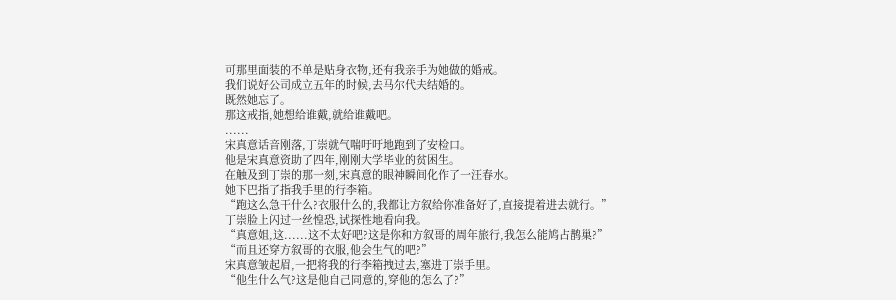可那里面装的不单是贴身衣物,还有我亲手为她做的婚戒。
我们说好公司成立五年的时候,去马尔代夫结婚的。
既然她忘了。
那这戒指,她想给谁戴,就给谁戴吧。
......
宋真意话音刚落,丁崇就气喘吁吁地跑到了安检口。
他是宋真意资助了四年,刚刚大学毕业的贫困生。
在触及到丁崇的那一刻,宋真意的眼神瞬间化作了一汪春水。
她下巴指了指我手里的行李箱。
“跑这么急干什么?衣服什么的,我都让方叙给你准备好了,直接提着进去就行。”
丁崇脸上闪过一丝惶恐,试探性地看向我。
“真意姐,这......这不太好吧?这是你和方叙哥的周年旅行,我怎么能鸠占鹊巢?”
“而且还穿方叙哥的衣服,他会生气的吧?”
宋真意皱起眉,一把将我的行李箱拽过去,塞进丁崇手里。
“他生什么气?这是他自己同意的,穿他的怎么了?”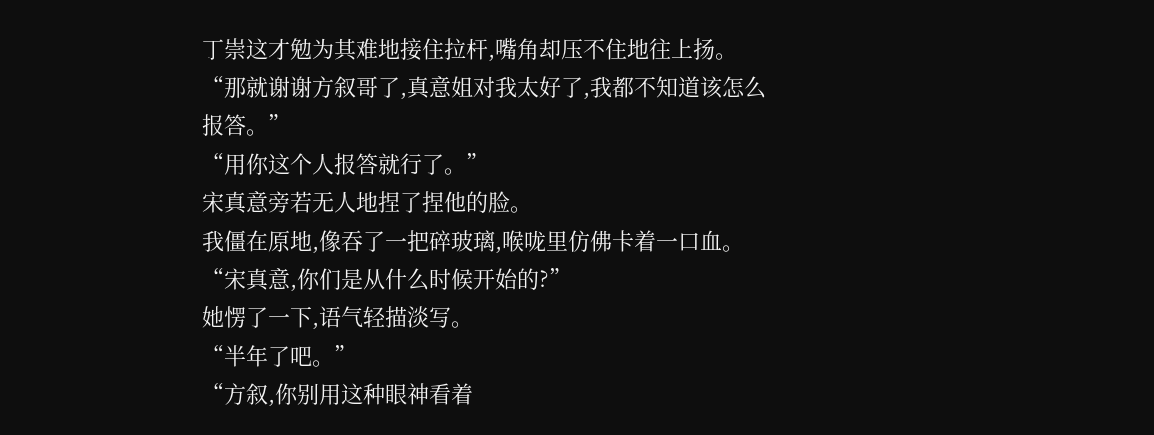丁崇这才勉为其难地接住拉杆,嘴角却压不住地往上扬。
“那就谢谢方叙哥了,真意姐对我太好了,我都不知道该怎么报答。”
“用你这个人报答就行了。”
宋真意旁若无人地捏了捏他的脸。
我僵在原地,像吞了一把碎玻璃,喉咙里仿佛卡着一口血。
“宋真意,你们是从什么时候开始的?”
她愣了一下,语气轻描淡写。
“半年了吧。”
“方叙,你别用这种眼神看着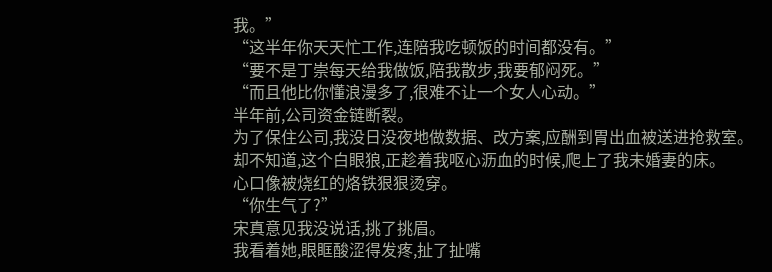我。”
“这半年你天天忙工作,连陪我吃顿饭的时间都没有。”
“要不是丁崇每天给我做饭,陪我散步,我要郁闷死。”
“而且他比你懂浪漫多了,很难不让一个女人心动。”
半年前,公司资金链断裂。
为了保住公司,我没日没夜地做数据、改方案,应酬到胃出血被送进抢救室。
却不知道,这个白眼狼,正趁着我呕心沥血的时候,爬上了我未婚妻的床。
心口像被烧红的烙铁狠狠烫穿。
“你生气了?”
宋真意见我没说话,挑了挑眉。
我看着她,眼眶酸涩得发疼,扯了扯嘴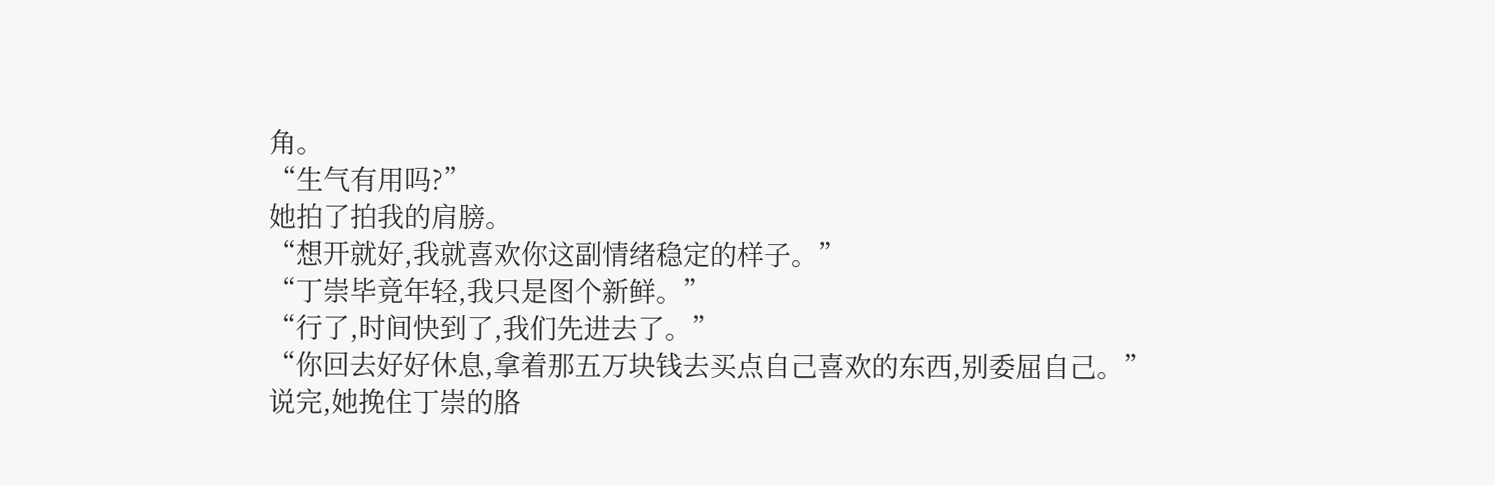角。
“生气有用吗?”
她拍了拍我的肩膀。
“想开就好,我就喜欢你这副情绪稳定的样子。”
“丁崇毕竟年轻,我只是图个新鲜。”
“行了,时间快到了,我们先进去了。”
“你回去好好休息,拿着那五万块钱去买点自己喜欢的东西,别委屈自己。”
说完,她挽住丁崇的胳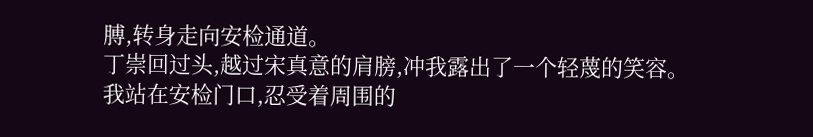膊,转身走向安检通道。
丁崇回过头,越过宋真意的肩膀,冲我露出了一个轻蔑的笑容。
我站在安检门口,忍受着周围的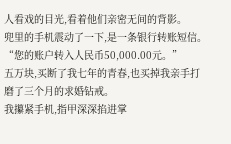人看戏的目光,看着他们亲密无间的背影。
兜里的手机震动了一下,是一条银行转账短信。
“您的账户转入人民币50,000.00元。”
五万块,买断了我七年的青春,也买掉我亲手打磨了三个月的求婚钻戒。
我攥紧手机,指甲深深掐进掌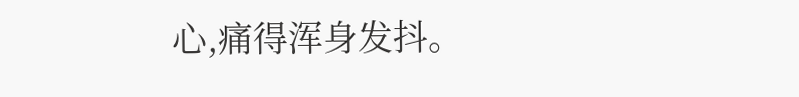心,痛得浑身发抖。